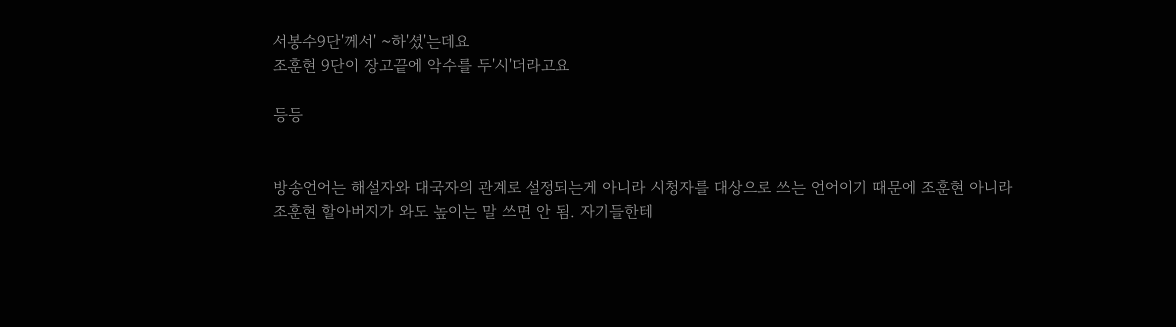서봉수9단'께서' ~하'셨'는데요
조훈현 9단이 장고끝에 악수를 두'시'더라고요

등등


방송언어는 해설자와 대국자의 관계로 설정되는게 아니라 시청자를 대상으로 쓰는 언어이기 때문에 조훈현 아니라 조훈현 할아버지가 와도 높이는 말 쓰면 안 됨. 자기들한테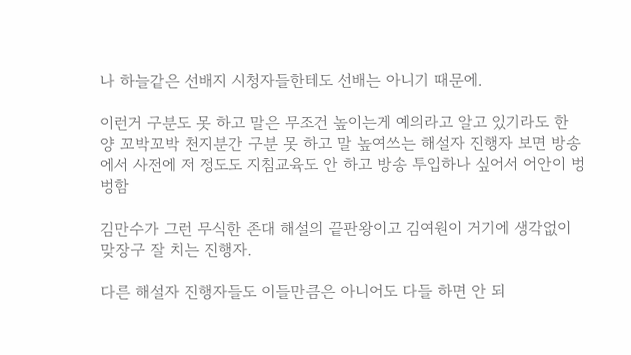나 하늘같은 선배지 시청자들한테도 선배는 아니기 때문에.

이런거 구분도 못 하고 말은 무조건 높이는게 예의라고 알고 있기라도 한 양 꼬박꼬박 천지분간 구분 못 하고 말 높여쓰는 해설자 진행자 보면 방송에서 사전에 저 정도도 지침교육도 안 하고 방송 투입하나 싶어서 어안이 벙벙함

김만수가 그런 무식한 존대 해설의 끝판왕이고 김여원이 거기에 생각없이 맞장구 잘 치는 진행자.

다른 해설자 진행자들도 이들만큼은 아니어도 다들 하면 안 되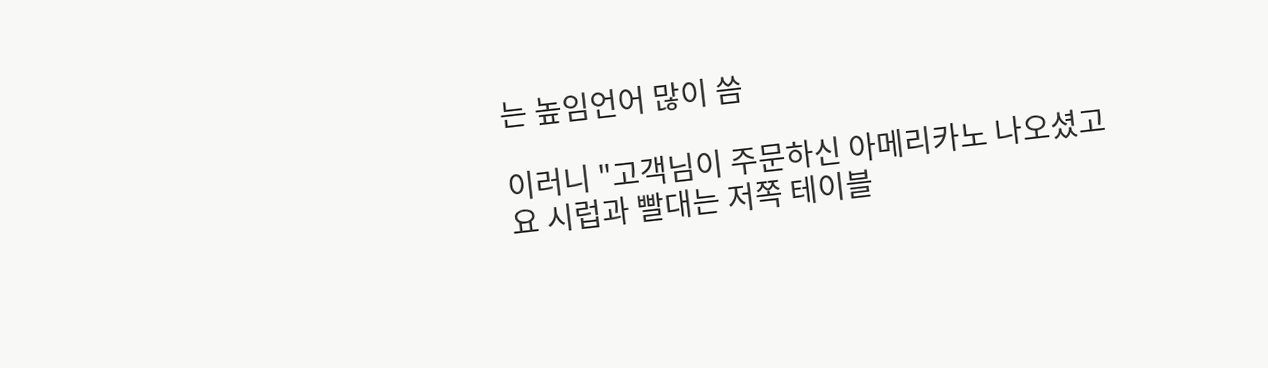는 높임언어 많이 씀

이러니 "고객님이 주문하신 아메리카노 나오셨고요 시럽과 빨대는 저쪽 테이블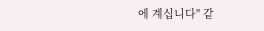에 계십니다" 같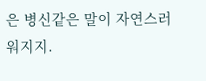은 병신같은 말이 자연스러워지지.